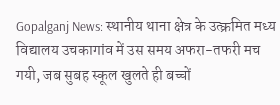Gopalganj News: स्थानीय थाना क्षेत्र के उत्क्रमित मध्य विद्यालय उचकागांव में उस समय अफरा-तफरी मच गयी, जब सुबह स्कूल खुलते ही बच्चों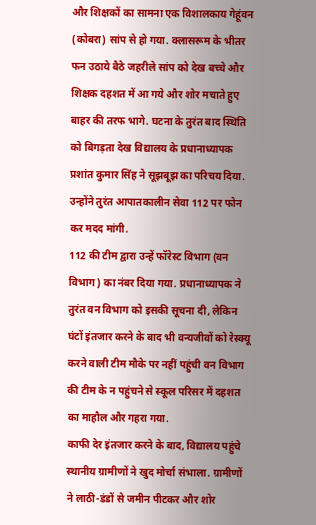और शिक्षकों का सामना एक विशालकाय गेहूंवन (कोबरा) सांप से हो गया. क्लासरूम के भीतर फन उठाये बैठे जहरीले सांप को देख बच्चे और शिक्षक दहशत में आ गये और शोर मचाते हुए बाहर की तरफ भागे. घटना के तुरंत बाद स्थिति को बिगड़ता देख विद्यालय के प्रधानाध्यापक प्रशांत कुमार सिंह ने सूझबूझ का परिचय दिया. उन्होंने तुरंत आपातकालीन सेवा 112 पर फोन कर मदद मांगी.
112 की टीम द्वारा उन्हें फॉरेस्ट विभाग (वन विभाग) का नंबर दिया गया. प्रधानाध्यापक ने तुरंत वन विभाग को इसकी सूचना दी, लेकिन घंटों इंतजार करने के बाद भी वन्यजीवों को रेस्क्यू करने वाली टीम मौके पर नहीं पहुंची वन विभाग की टीम के न पहुंचने से स्कूल परिसर में दहशत का माहौल और गहरा गया.
काफी देर इंतजार करने के बाद, विद्यालय पहुंचे स्थानीय ग्रामीणों ने खुद मोर्चा संभाला. ग्रामीणों ने लाठी-डंडों से जमीन पीटकर और शोर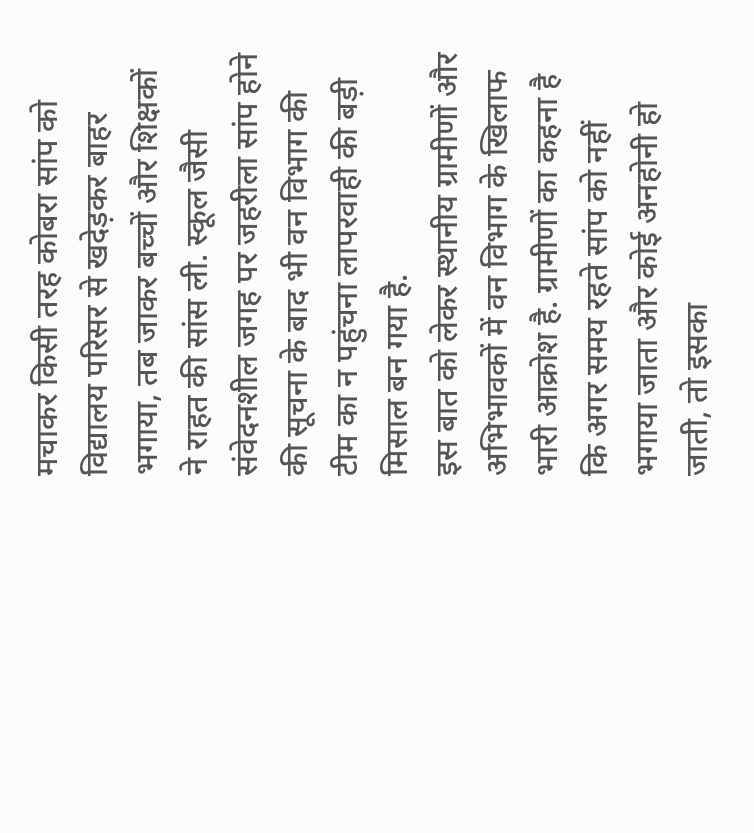मचाकर किसी तरह कोबरा सांप को विद्यालय परिसर से खदेड़कर बाहर भगाया, तब जाकर बच्चों और शिक्षकों ने राहत की सांस ली. स्कूल जैसी संवेदनशील जगह पर जहरीला सांप होने की सूचना के बाद भी वन विभाग की टीम का न पहुंचना लापरवाही की बड़ी मिसाल बन गया है.
इस बात को लेकर स्थानीय ग्रामीणों और अभिभावकों में वन विभाग के खिलाफ भारी आक्रोश है. ग्रामीणों का कहना है कि अगर समय रहते सांप को नहीं भगाया जाता और कोई अनहोनी हो जाती, तो इसका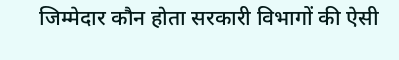जिम्मेदार कौन होता सरकारी विभागों की ऐसी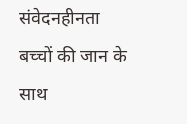संवेदनहीनता बच्चों की जान के साथ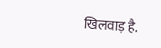खिलवाड़ है.